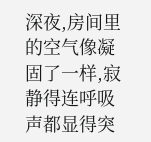深夜,房间里的空气像凝固了一样,寂静得连呼吸声都显得突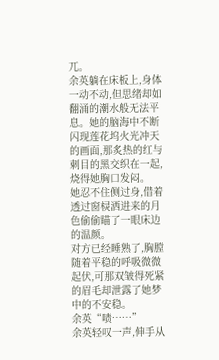兀。
余英躺在床板上,身体一动不动,但思绪却如翻涌的潮水般无法平息。她的脑海中不断闪现莲花坞火光冲天的画面,那炙热的红与刺目的黑交织在一起,烧得她胸口发闷。
她忍不住侧过身,借着透过窗棂洒进来的月色偷偷瞄了一眼床边的温颜。
对方已经睡熟了,胸膛随着平稳的呼吸微微起伏,可那双皱得死紧的眉毛却泄露了她梦中的不安稳。
余英“啧……”
余英轻叹一声,伸手从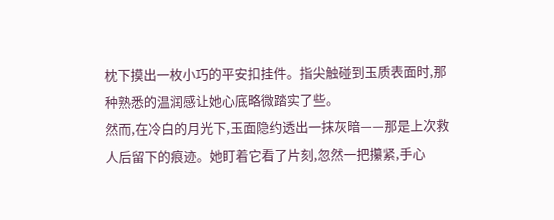枕下摸出一枚小巧的平安扣挂件。指尖触碰到玉质表面时,那种熟悉的温润感让她心底略微踏实了些。
然而,在冷白的月光下,玉面隐约透出一抹灰暗——那是上次救人后留下的痕迹。她盯着它看了片刻,忽然一把攥紧,手心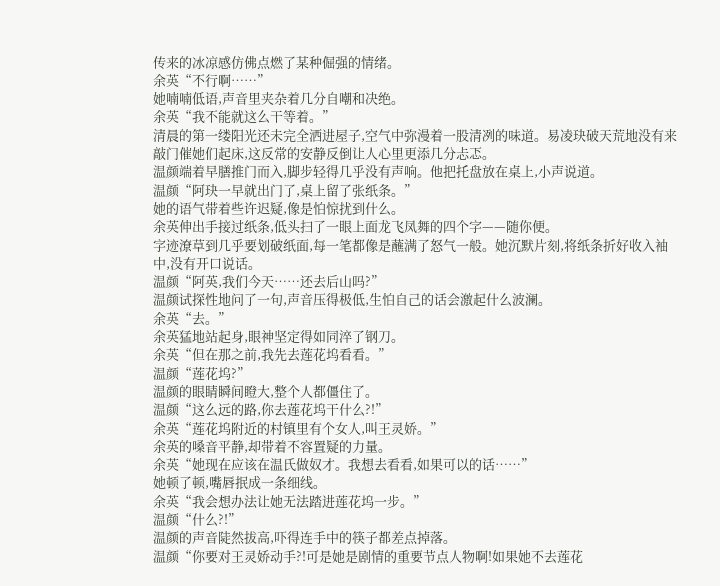传来的冰凉感仿佛点燃了某种倔强的情绪。
余英“不行啊……”
她喃喃低语,声音里夹杂着几分自嘲和决绝。
余英“我不能就这么干等着。”
清晨的第一缕阳光还未完全洒进屋子,空气中弥漫着一股清冽的味道。易凌玦破天荒地没有来敲门催她们起床,这反常的安静反倒让人心里更添几分忐忑。
温颜端着早膳推门而入,脚步轻得几乎没有声响。他把托盘放在桌上,小声说道。
温颜“阿玦一早就出门了,桌上留了张纸条。”
她的语气带着些许迟疑,像是怕惊扰到什么。
余英伸出手接过纸条,低头扫了一眼上面龙飞凤舞的四个字——随你便。
字迹潦草到几乎要划破纸面,每一笔都像是蘸满了怒气一般。她沉默片刻,将纸条折好收入袖中,没有开口说话。
温颜“阿英,我们今天……还去后山吗?”
温颜试探性地问了一句,声音压得极低,生怕自己的话会激起什么波澜。
余英“去。”
余英猛地站起身,眼神坚定得如同淬了钢刀。
余英“但在那之前,我先去莲花坞看看。”
温颜“莲花坞?”
温颜的眼睛瞬间瞪大,整个人都僵住了。
温颜“这么远的路,你去莲花坞干什么?!”
余英“莲花坞附近的村镇里有个女人,叫王灵娇。”
余英的嗓音平静,却带着不容置疑的力量。
余英“她现在应该在温氏做奴才。我想去看看,如果可以的话……”
她顿了顿,嘴唇抿成一条细线。
余英“我会想办法让她无法踏进莲花坞一步。”
温颜“什么?!”
温颜的声音陡然拔高,吓得连手中的筷子都差点掉落。
温颜“你要对王灵娇动手?!可是她是剧情的重要节点人物啊!如果她不去莲花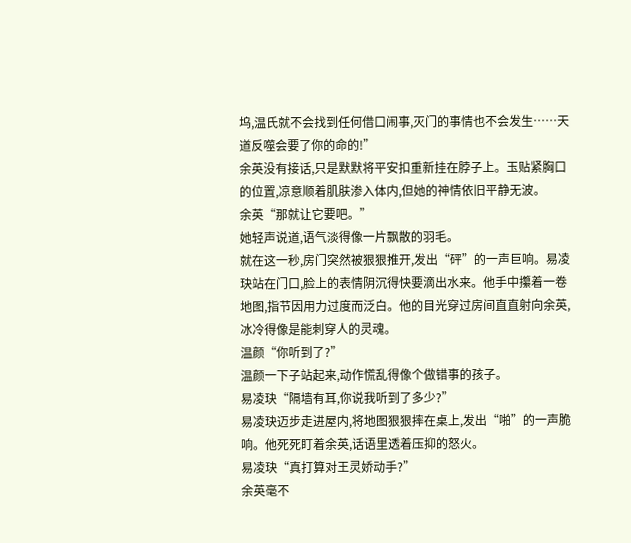坞,温氏就不会找到任何借口闹事,灭门的事情也不会发生……天道反噬会要了你的命的!”
余英没有接话,只是默默将平安扣重新挂在脖子上。玉贴紧胸口的位置,凉意顺着肌肤渗入体内,但她的神情依旧平静无波。
余英“那就让它要吧。”
她轻声说道,语气淡得像一片飘散的羽毛。
就在这一秒,房门突然被狠狠推开,发出“砰”的一声巨响。易凌玦站在门口,脸上的表情阴沉得快要滴出水来。他手中攥着一卷地图,指节因用力过度而泛白。他的目光穿过房间直直射向余英,冰冷得像是能刺穿人的灵魂。
温颜“你听到了?”
温颜一下子站起来,动作慌乱得像个做错事的孩子。
易凌玦“隔墙有耳,你说我听到了多少?”
易凌玦迈步走进屋内,将地图狠狠摔在桌上,发出“啪”的一声脆响。他死死盯着余英,话语里透着压抑的怒火。
易凌玦“真打算对王灵娇动手?”
余英毫不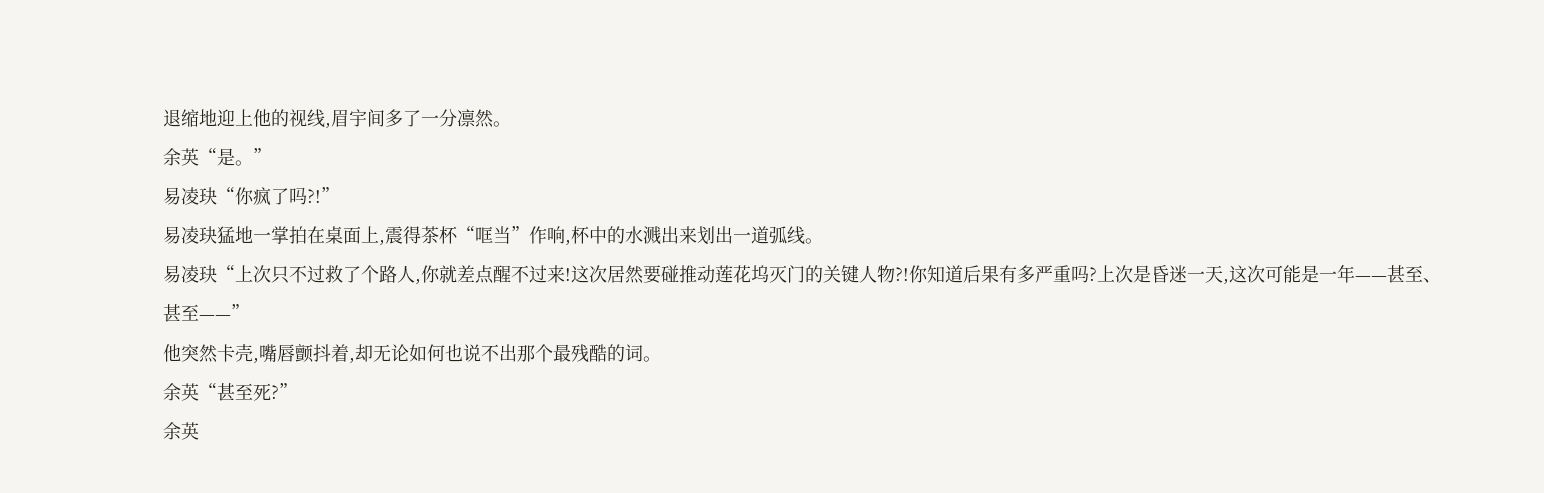退缩地迎上他的视线,眉宇间多了一分凛然。
余英“是。”
易凌玦“你疯了吗?!”
易凌玦猛地一掌拍在桌面上,震得茶杯“哐当”作响,杯中的水溅出来划出一道弧线。
易凌玦“上次只不过救了个路人,你就差点醒不过来!这次居然要碰推动莲花坞灭门的关键人物?!你知道后果有多严重吗?上次是昏迷一天,这次可能是一年——甚至、甚至——”
他突然卡壳,嘴唇颤抖着,却无论如何也说不出那个最残酷的词。
余英“甚至死?”
余英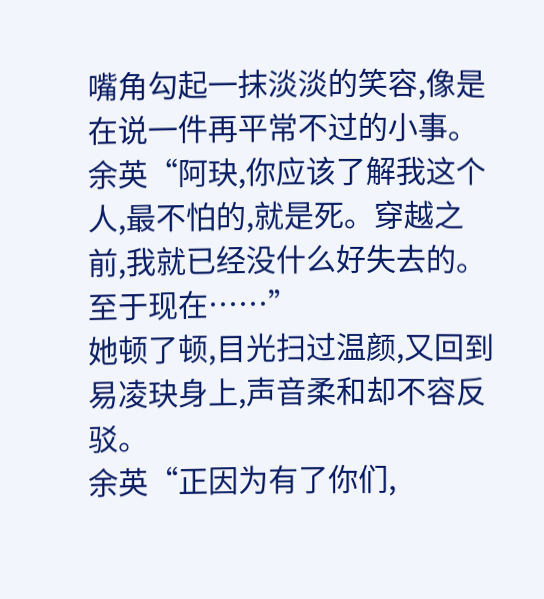嘴角勾起一抹淡淡的笑容,像是在说一件再平常不过的小事。
余英“阿玦,你应该了解我这个人,最不怕的,就是死。穿越之前,我就已经没什么好失去的。至于现在……”
她顿了顿,目光扫过温颜,又回到易凌玦身上,声音柔和却不容反驳。
余英“正因为有了你们,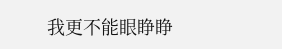我更不能眼睁睁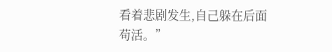看着悲剧发生,自己躲在后面苟活。”